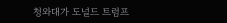청와대가 도널드 트럼프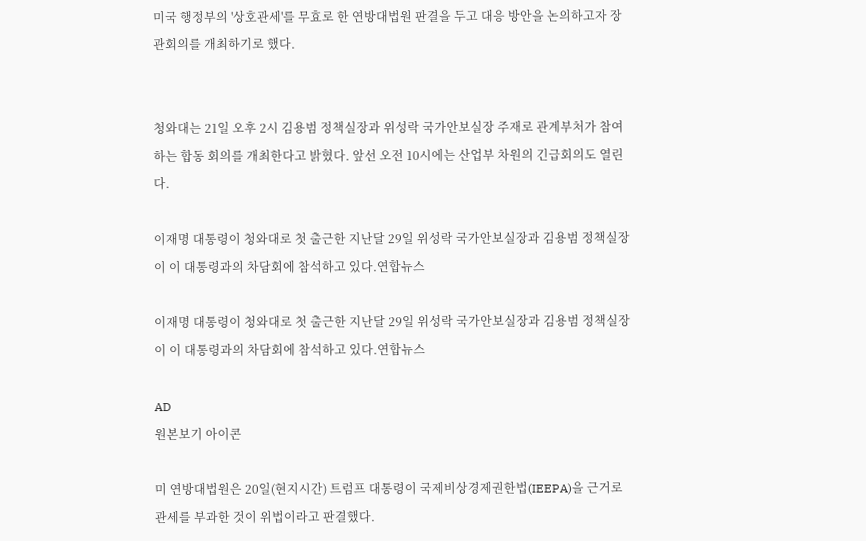미국 행정부의 '상호관세'를 무효로 한 연방대법원 판결을 두고 대응 방안을 논의하고자 장관회의를 개최하기로 했다.


청와대는 21일 오후 2시 김용범 정책실장과 위성락 국가안보실장 주재로 관계부처가 참여하는 합동 회의를 개최한다고 밝혔다. 앞선 오전 10시에는 산업부 차원의 긴급회의도 열린다.

이재명 대통령이 청와대로 첫 출근한 지난달 29일 위성락 국가안보실장과 김용범 정책실장이 이 대통령과의 차담회에 참석하고 있다.연합뉴스

이재명 대통령이 청와대로 첫 출근한 지난달 29일 위성락 국가안보실장과 김용범 정책실장이 이 대통령과의 차담회에 참석하고 있다.연합뉴스

AD
원본보기 아이콘

미 연방대법원은 20일(현지시간) 트럼프 대통령이 국제비상경제권한법(IEEPA)을 근거로 관세를 부과한 것이 위법이라고 판결했다.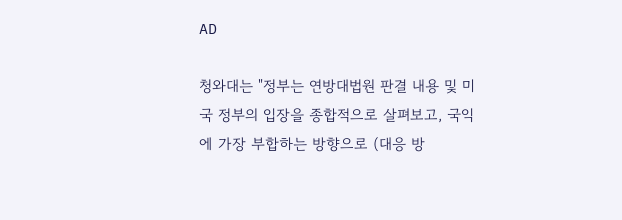AD

청와대는 "정부는 연방대법원 판결 내용 및 미국 정부의 입장을 종합적으로 살펴보고, 국익에 가장 부합하는 방향으로 (대응 방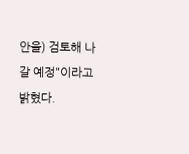안을) 검토해 나갈 예정"이라고 밝혔다.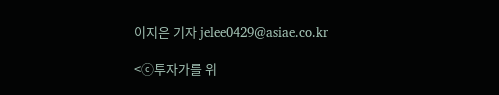이지은 기자 jelee0429@asiae.co.kr

<ⓒ투자가를 위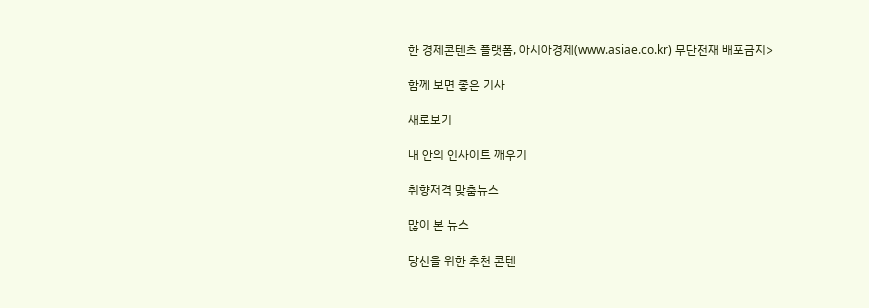한 경제콘텐츠 플랫폼, 아시아경제(www.asiae.co.kr) 무단전재 배포금지>

함께 보면 좋은 기사

새로보기

내 안의 인사이트 깨우기

취향저격 맞춤뉴스

많이 본 뉴스

당신을 위한 추천 콘텐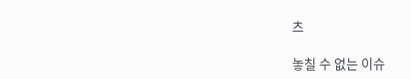츠

놓칠 수 없는 이슈